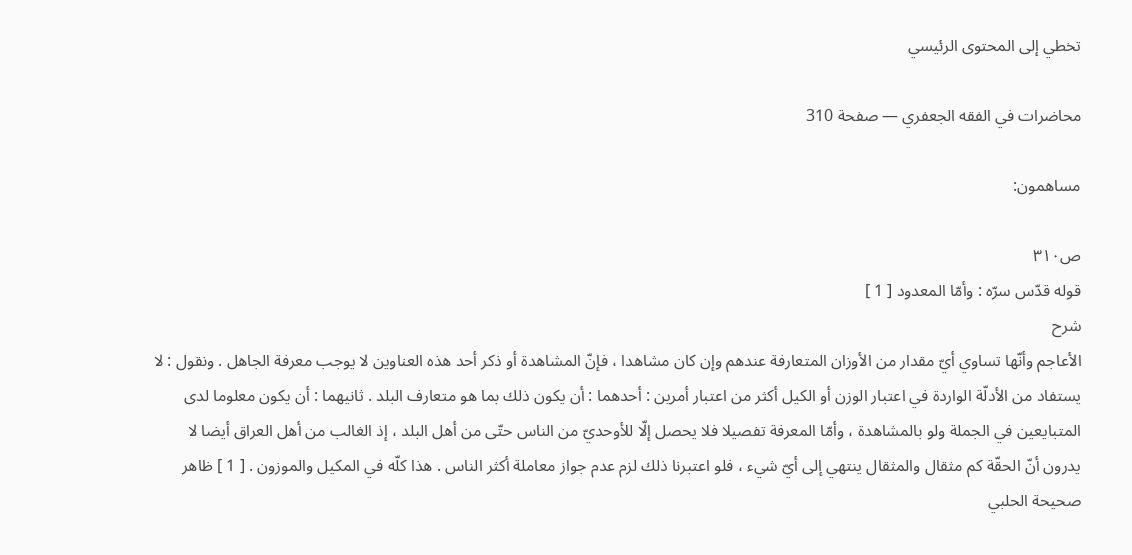تخطي إلى المحتوى الرئيسي

محاضرات في الفقه الجعفري — صفحة 310

مساهمون:

ص٣١٠
قوله قدّس سرّه : وأمّا المعدود [ 1 ]
شرح
الأعاجم وأنّها تساوي أيّ مقدار من الأوزان المتعارفة عندهم وإن كان مشاهدا ، فإنّ المشاهدة أو ذكر أحد هذه العناوين لا يوجب معرفة الجاهل . ونقول : لا يستفاد من الأدلّة الواردة في اعتبار الوزن أو الكيل أكثر من اعتبار أمرين : أحدهما : أن يكون ذلك بما هو متعارف البلد . ثانيهما : أن يكون معلوما لدى المتبايعين في الجملة ولو بالمشاهدة ، وأمّا المعرفة تفصيلا فلا يحصل إلّا للأوحديّ من الناس حتّى من أهل البلد ، إذ الغالب من أهل العراق أيضا لا يدرون أنّ الحقّة كم مثقال والمثقال ينتهي إلى أيّ شيء ، فلو اعتبرنا ذلك لزم عدم جواز معاملة أكثر الناس . هذا كلّه في المكيل والموزون . [ 1 ] ظاهر صحيحة الحلبي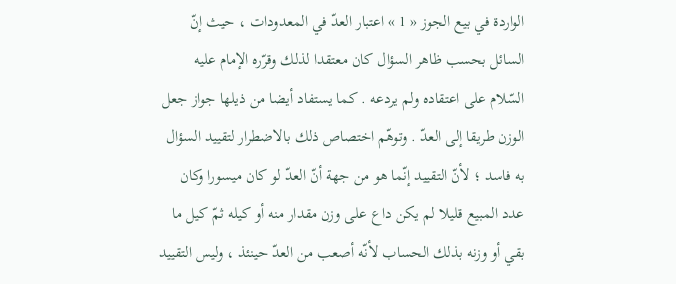الواردة في بيع الجوز « 1 » اعتبار العدّ في المعدودات ، حيث إنّ السائل بحسب ظاهر السؤال كان معتقدا لذلك وقرّره الإمام عليه السّلام على اعتقاده ولم يردعه . كما يستفاد أيضا من ذيلها جواز جعل الوزن طريقا إلى العدّ . وتوهّم اختصاص ذلك بالاضطرار لتقييد السؤال به فاسد ؛ لأنّ التقييد إنّما هو من جهة أنّ العدّ لو كان ميسورا وكان عدد المبيع قليلا لم يكن داع على وزن مقدار منه أو كيله ثمّ كيل ما بقي أو وزنه بذلك الحساب لأنّه أصعب من العدّ حينئذ ، وليس التقييد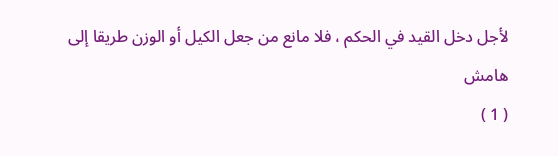لأجل دخل القيد في الحكم ، فلا مانع من جعل الكيل أو الوزن طريقا إلى
هامش
( 1 )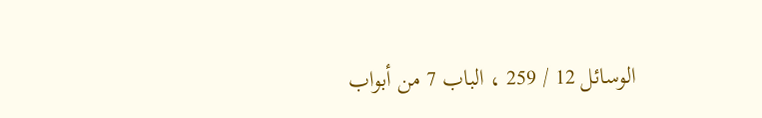الوسائل 12 / 259 ، الباب 7 من أبواب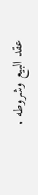عقد البيع وشروطه .